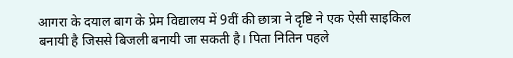आगरा के दयाल बाग के प्रेम विद्यालय में 9वीं की छात्रा ने दृष्टि ने एक ऐसी साइकिल बनायी है जिससे बिजली बनायी जा सकती है। पिता नितिन पहले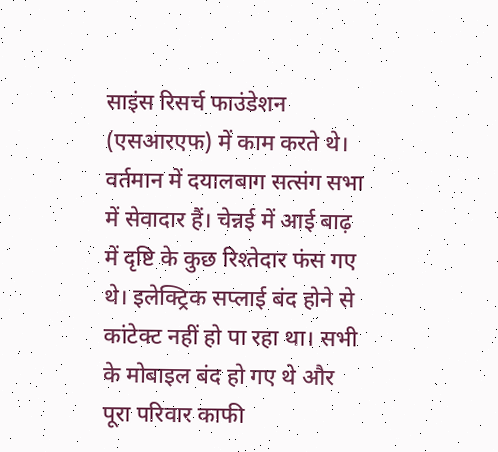साइंस रिसर्च फाउंडेशन (एसआरएफ) में काम करते थे। वर्तमान में दयालबाग सत्संग सभा में सेवादार हैं। चेन्नई में आई बाढ़ में दृष्टि के कुछ रिश्तेदार फंस गए थे। इलेक्ट्रिक सप्लाई बंद होने से कांटेक्ट नहीं हो पा रहा था। सभी के मोबाइल बंद हो गए थे और पूरा परिवार काफी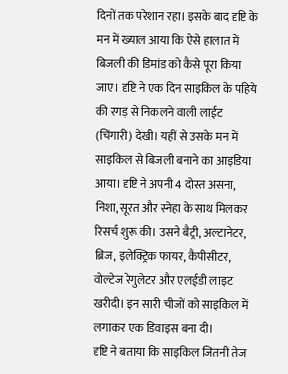दिनों तक परेशान रहा। इसके बाद दृष्टि के मन में ख्याल आया कि ऐसे हालात में बिजली की डिमांड को कैसे पूरा किया जाए। दृष्टि ने एक दिन साइकिल के पहिये की रगड़ से निकलने वाली लाईट (चिंगारी) देखी। यहीं से उसके मन में साइकिल से बिजली बनाने का आइडिया आया। दृष्टि ने अपनी 4 दोस्त असना, निशा, सूरत और स्नेहा के साथ मिलकर रिसर्च शुरू की। उसने बैट्री, अल्टानेटर, ब्रिज, इलेक्ट्रिक फायर, कैपीसीटर, वोल्टेज रेगुलेटर और एलईडी लाइट खरीदी। इन सारी चीजों को साइकिल में लगाकर एक डिवाइस बना दी।
दृष्टि ने बताया कि साइकिल जितनी तेज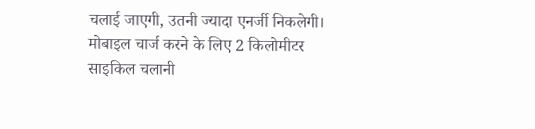चलाई जाएगी, उतनी ज्यादा एनर्जी निकलेगी। मोबाइल चार्ज करने के लिए 2 किलोमीटर साइकिल चलानी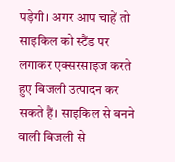पड़ेगी। अगर आप चाहें तो साइकिल को स्टैंड पर लगाकर एक्सरसाइज करते हुए बिजली उत्पादन कर सकते हैं। साइकिल से बनने वाली बिजली से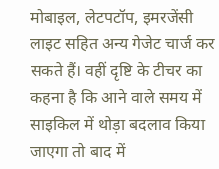मोबाइल, लेटपटॉप, इमरजेंसी लाइट सहित अन्य गेजेट चार्ज कर सकते हैं। वहीं दृष्टि के टीचर का कहना है कि आने वाले समय में साइकिल में थोड़ा बदलाव किया जाएगा तो बाद में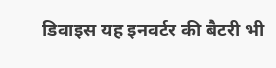डिवाइस यह इनवर्टर की बैटरी भी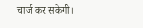चार्ज कर सकेगी।